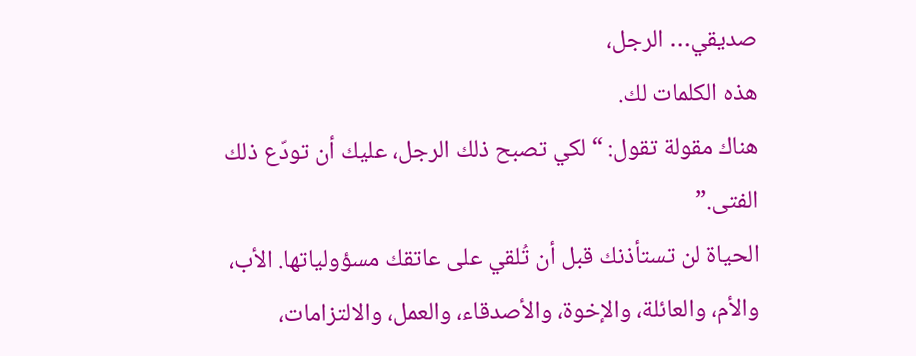صديقي… الرجل،
هذه الكلمات لك.
هناك مقولة تقول: “لكي تصبح ذلك الرجل، عليك أن تودّع ذلك الفتى.”
الحياة لن تستأذنك قبل أن تُلقي على عاتقك مسؤولياتها. الأب، والأم، والعائلة، والإخوة، والأصدقاء، والعمل، والالتزامات،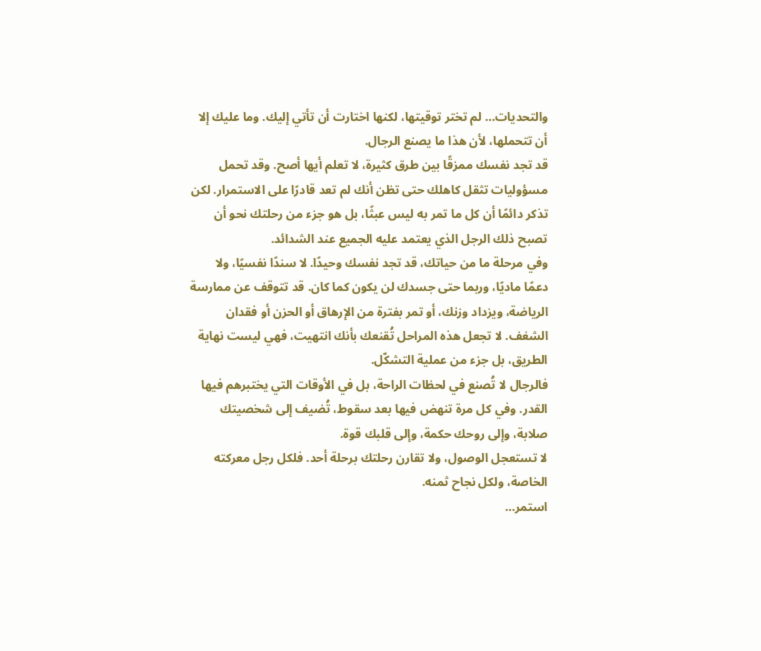والتحديات… لم تختر توقيتها، لكنها اختارت أن تأتي إليك. وما عليك إلا أن تتحملها، لأن هذا ما يصنع الرجال.
قد تجد نفسك ممزقًا بين طرق كثيرة، لا تعلم أيها أصح. وقد تحمل مسؤوليات تثقل كاهلك حتى تظن أنك لم تعد قادرًا على الاستمرار. لكن تذكر دائمًا أن كل ما تمر به ليس عبثًا، بل هو جزء من رحلتك نحو أن تصبح ذلك الرجل الذي يعتمد عليه الجميع عند الشدائد.
وفي مرحلة ما من حياتك، قد تجد نفسك وحيدًا. لا سندًا نفسيًا، ولا دعمًا ماديًا، وربما حتى جسدك لن يكون كما كان. قد تتوقف عن ممارسة الرياضة، ويزداد وزنك، أو تمر بفترة من الإرهاق أو الحزن أو فقدان الشغف. لا تجعل هذه المراحل تُقنعك بأنك انتهيت، فهي ليست نهاية الطريق، بل جزء من عملية التشكّل.
فالرجال لا تُصنع في لحظات الراحة، بل في الأوقات التي يختبرهم فيها القدر. وفي كل مرة تنهض فيها بعد سقوط، تُضيف إلى شخصيتك صلابة، وإلى روحك حكمة، وإلى قلبك قوة.
لا تستعجل الوصول، ولا تقارن رحلتك برحلة أحد. فلكل رجل معركته الخاصة، ولكل نجاح ثمنه.
استمر…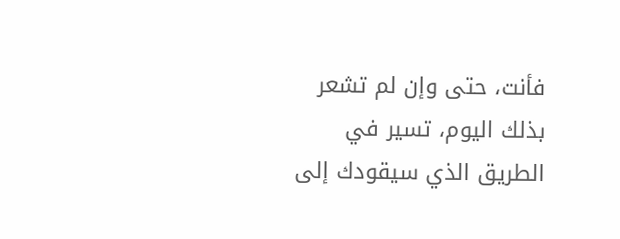فأنت، حتى وإن لم تشعر بذلك اليوم، تسير في الطريق الذي سيقودك إلى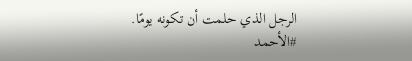الرجل الذي حلمت أن تكونه يومًا.
#الأحمد